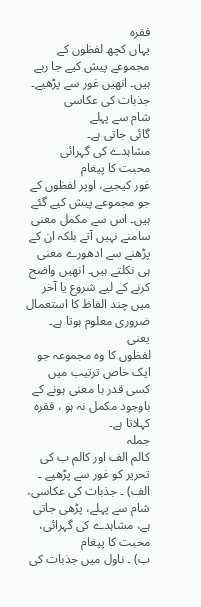فقره
یہاں کچھ لفظوں کے مجموعے پیش کیے جا رہے ہیں۔ انھیں غور سے پڑھیے۔
جذبات کی عکاسی
شام سے پہلے
گائی جاتی ہے۔
مشاہدے کی گہرائی
محبت کا پیغام
غور کیجیے، اوپر لفظوں کے جو مجموعے پیش کیے گئے ہیں۔ اس سے مکمل معنی سامنے نہیں آتے بلکہ ان کے پڑھنے سے ادھورے معنی ہی نکلتے ہیں۔ انھیں واضح کرنے کے لیے شروع یا آخر میں چند الفاظ کا استعمال ضروری معلوم ہوتا ہے۔ یعنی
لفظوں کا وہ مجموعہ جو ایک خاص ترتیب میں کسی قدر با معنی ہونے کے باوجود مکمل نہ ہو ، فقرہ کہلاتا ہے۔
جملہ
کالم الف اور کالم ب کی تحریر کو غور سے پڑھیے ۔
الف) ۔ جذبات کی عکاسی، شام سے پہلے، پڑھی جاتی ہے، مشاہدے کی گہرائی، محبت کا پیغام
ب) ۔ ناول میں جذبات کی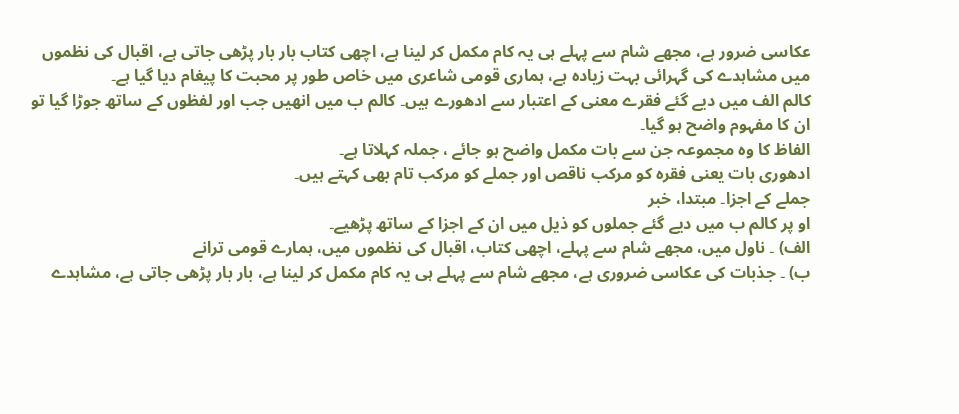عکاسی ضرور ہے، مجھے شام سے پہلے ہی یہ کام مکمل کر لینا ہے، اچھی کتاب بار بار پڑھی جاتی ہے، اقبال کی نظموں میں مشاہدے کی گہرائی بہت زیادہ ہے، ہماری قومی شاعری میں خاص طور پر محبت کا پیغام دیا گیا ہے۔
کالم الف میں دیے گئے فقرے معنی کے اعتبار سے ادھورے ہیں۔ کالم ب میں انھیں جب اور لفظوں کے ساتھ جوڑا گیا تو ان کا مفہوم واضح ہو گیا۔
الفاظ کا وہ مجموعہ جن سے بات مکمل واضح ہو جائے ، جملہ کہلاتا ہے۔
ادھوری بات یعنی فقرہ کو مرکب ناقص اور جملے کو مرکب تام بھی کہتے ہیں۔
جملے کے اجزا۔ مبتدا، خبر
او پر کالم ب میں دیے گئے جملوں کو ذیل میں ان کے اجزا کے ساتھ پڑھیے۔
الف) ۔ ناول میں، مجھے شام سے پہلے، اچھی کتاب، اقبال کی نظموں میں، ہمارے قومی ترانے
ب) ۔ جذبات کی عکاسی ضروری ہے، مجھے شام سے پہلے ہی یہ کام مکمل کر لینا ہے، بار بار پڑھی جاتی ہے، مشاہدے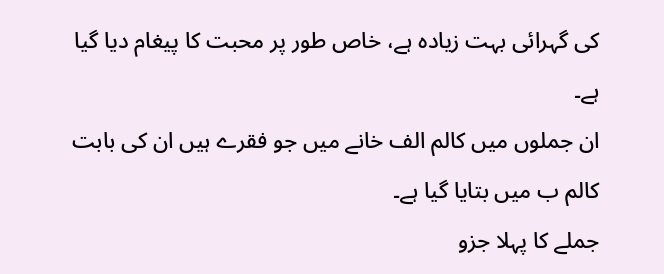کی گہرائی بہت زیادہ ہے، خاص طور پر محبت کا پیغام دیا گیا ہے۔
ان جملوں میں کالم الف خانے میں جو فقرے ہیں ان کی بابت کالم ب میں بتایا گیا ہے۔
جملے کا پہلا جزو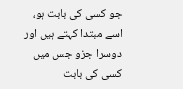جو کسی کی بابت ہو، اسے مبتدا کہتے ہیں اور دوسرا جزو جس میں کسی کی بابت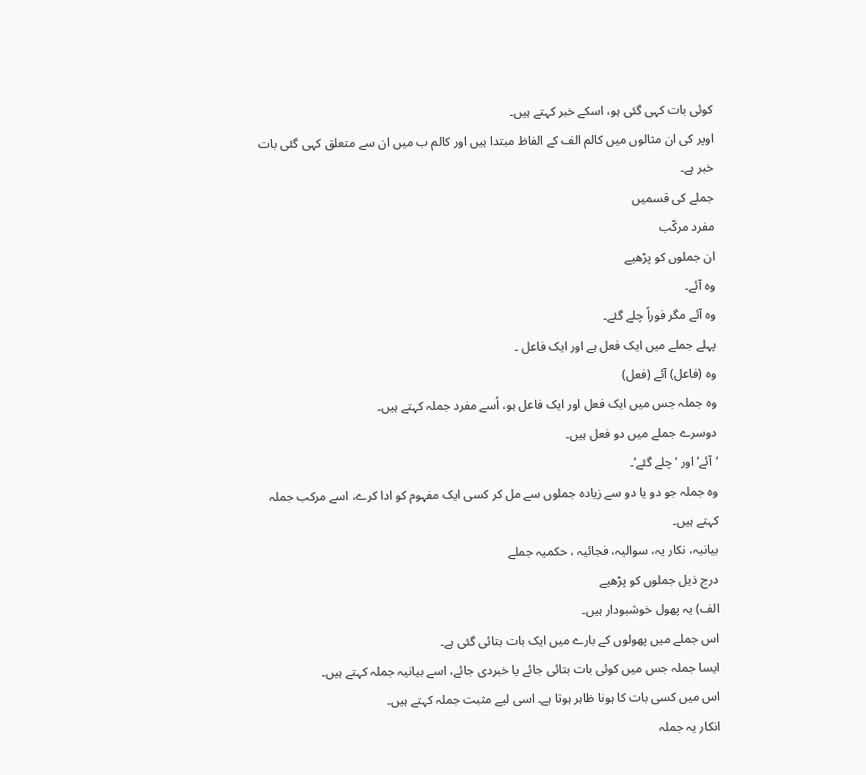کوئی بات کہی گئی ہو، اسکے خبر کہتے ہیں۔
اوپر کی ان مثالوں میں کالم الف کے الفاظ مبتدا ہیں اور کالم ب میں ان سے متعلق کہی گئی بات خبر ہے۔
جملے کی قسمیں
مفرد مرکّب
ان جملوں کو پڑھیے
وہ آئے۔
وہ آئے مگر فوراً چلے گئے۔
پہلے جملے میں ایک فعل ہے اور ایک فاعل ۔
وہ (فاعل) آئے (فعل)
وہ جملہ جس میں ایک فعل اور ایک فاعل ہو، اُسے مفرد جملہ کہتے ہیں۔
دوسرے جملے میں دو فعل ہیں۔
‘آئے’ اور ‘چلے گئے’۔
وہ جملہ جو دو یا دو سے زیادہ جملوں سے مل کر کسی ایک مفہوم کو ادا کرے، اسے مرکب جملہ کہتے ہیں۔
بیانیہ، نکار یہ، سوالیہ، فجائیہ ، حکمیہ جملے
درج ذیل جملوں کو پڑھیے
الف) یہ پھول خوشبودار ہیں۔
اس جملے میں پھولوں کے بارے میں ایک بات بتائی گئی ہے۔
ایسا جملہ جس میں کوئی بات بتائی جائے یا خبردی جائے، اسے بیانیہ جملہ کہتے ہیں۔
اس میں کسی بات کا ہونا ظاہر ہوتا ہے۔ اسی لیے مثبت جملہ کہتے ہیں۔
انکار یہ جملہ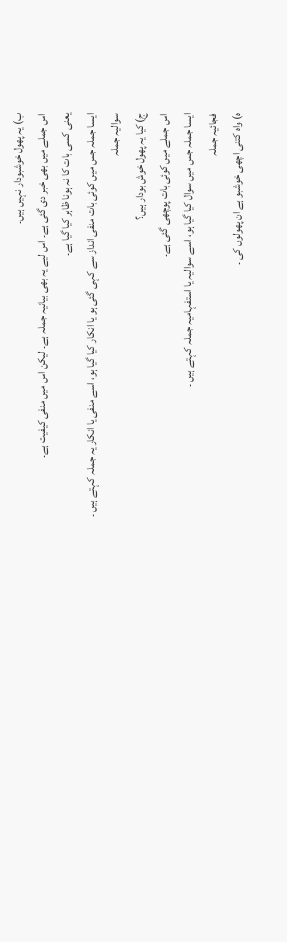ب) یہ پھول خوشبودار نہیں ہیں۔
اس جملے میں بھی خبر دی گئی ہے۔ اس لیے یہ بھی بیانیہ جملہ ہے۔ لیکن اس میں منفی کیفیت ہے۔
یعنی کسی بات کا نہ ہونا ظاہر کیا گیا ہے۔
ایسا جملہ جس میں کوئی بات منفی انداز سے کہی گئی ہو یا انکار کیا گیا ہو، اسے منفی یا انکار یہ جملہ کہتے ہیں ۔
سوالیہ جملہ
ج) کیا یہ پھول خوش بودار ہیں؟
اس جملے میں کوئی بات پوچھی گئی ہے۔
ایسا جملہ جس میں سوال کیا گیا ہو، اسے سوالیہ یا استفہامیہ جملہ کہتے ہیں ۔
فجائیہ جملہ
ه) واہ کتنی اچھی خوشبو ہے ان پھولوں کی ۔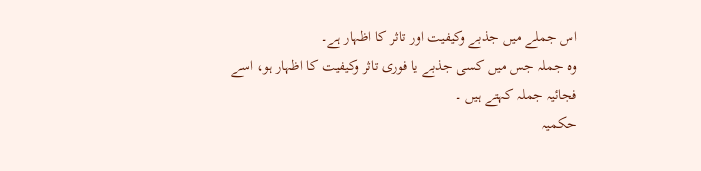اس جملے میں جذبے وکیفیت اور تاثر کا اظہار ہے۔
وہ جملہ جس میں کسی جذبے یا فوری تاثر وکیفیت کا اظہار ہو، اسے فجائیہ جملہ کہتے ہیں ۔
حکمیہ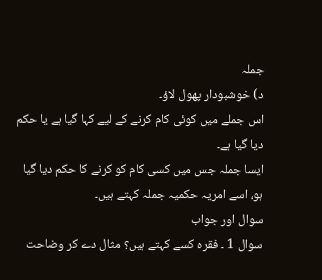جملہ
د) خوشبودار پھول لاؤ۔
اس جملے میں کوئی کام کرنے کے لیے کہا گیا ہے یا حکم دیا گیا ہے۔
ایسا جملہ جس میں کسی کام کو کرنے کا حکم دیا گیا ہو، اسے امریہ حکمیہ جملہ کہتے ہیں۔
سوال اور جواب
سوال 1 ۔ فقرہ کسے کہتے ہیں؟ مثال دے کر وضاحت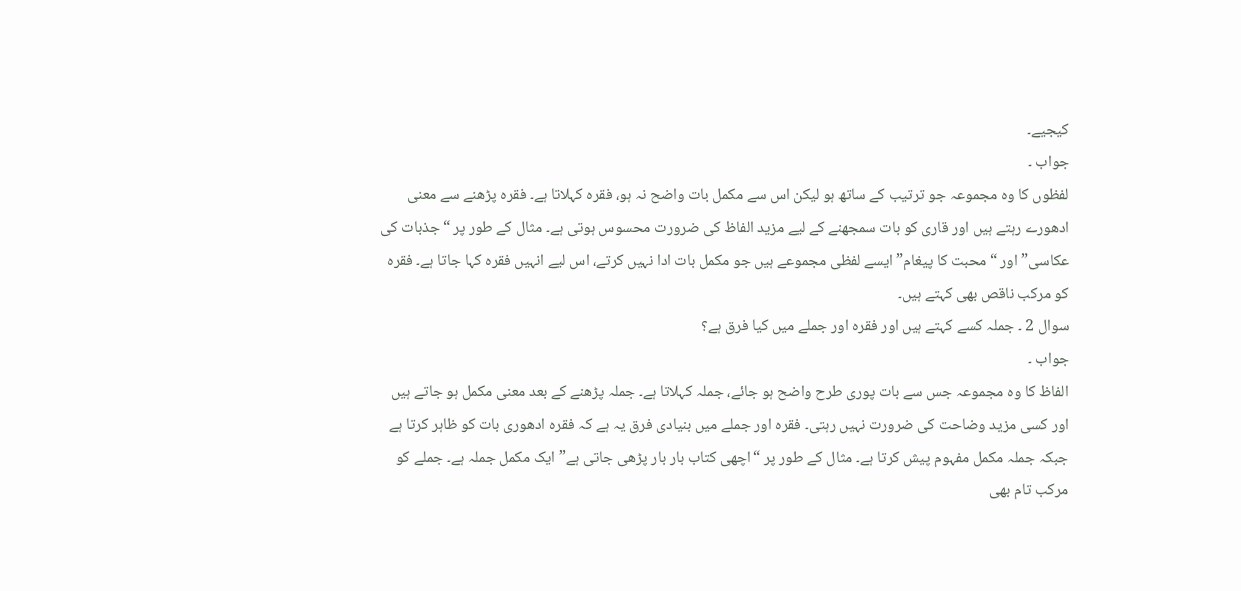کیجیے۔
جواب ۔
لفظوں کا وہ مجموعہ جو ترتیب کے ساتھ ہو لیکن اس سے مکمل بات واضح نہ ہو، فقرہ کہلاتا ہے۔ فقرہ پڑھنے سے معنی ادھورے رہتے ہیں اور قاری کو بات سمجھنے کے لیے مزید الفاظ کی ضرورت محسوس ہوتی ہے۔ مثال کے طور پر “جذبات کی عکاسی” اور “محبت کا پیغام” ایسے لفظی مجموعے ہیں جو مکمل بات ادا نہیں کرتے، اس لیے انہیں فقرہ کہا جاتا ہے۔ فقرہ کو مرکب ناقص بھی کہتے ہیں۔
سوال 2 ۔ جملہ کسے کہتے ہیں اور فقرہ اور جملے میں کیا فرق ہے؟
جواب ۔
الفاظ کا وہ مجموعہ جس سے بات پوری طرح واضح ہو جائے، جملہ کہلاتا ہے۔ جملہ پڑھنے کے بعد معنی مکمل ہو جاتے ہیں اور کسی مزید وضاحت کی ضرورت نہیں رہتی۔ فقرہ اور جملے میں بنیادی فرق یہ ہے کہ فقرہ ادھوری بات کو ظاہر کرتا ہے جبکہ جملہ مکمل مفہوم پیش کرتا ہے۔ مثال کے طور پر “اچھی کتاب بار بار پڑھی جاتی ہے” ایک مکمل جملہ ہے۔ جملے کو مرکب تام بھی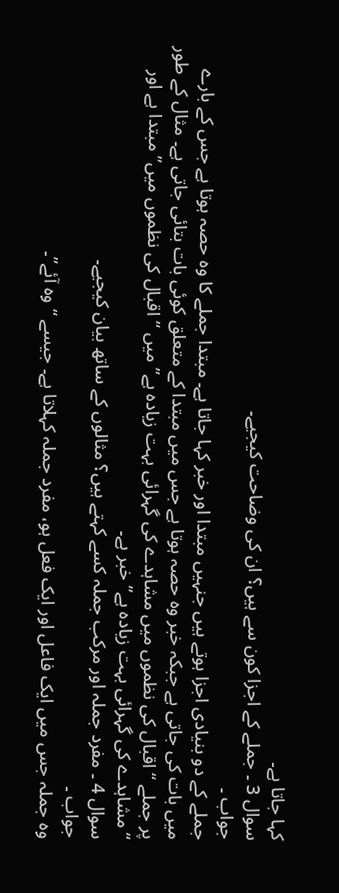کہا جاتا ہے۔
سوال 3 ۔ جملے کے اجزا کون سے ہیں؟ ان کی وضاحت کیجیے۔
جواب ۔
جملے کے دو بنیادی اجزا ہوتے ہیں جنہیں مبتدا اور خبر کہا جاتا ہے۔ مبتدا جملے کا وہ حصہ ہوتا ہے جس کے بارے میں بات کی جاتی ہے جبکہ خبر وہ حصہ ہوتا ہے جس میں مبتدا کے متعلق کوئی بات بتائی جاتی ہے۔ مثال کے طور پر جملے “اقبال کی نظموں میں مشاہدے کی گہرائی بہت زیادہ ہے” میں “اقبال کی نظموں میں” مبتدا ہے اور “مشاہدے کی گہرائی بہت زیادہ ہے” خبر ہے۔
سوال 4 ۔ مفرد جملہ اور مرکب جملہ کسے کہتے ہیں؟ مثالوں کے ساتھ بیان کیجیے۔
جواب ۔
وہ جملہ جس میں ایک فاعل اور ایک فعل ہو، مفرد جملہ کہلاتا ہے۔ جیسے “وہ آئے”۔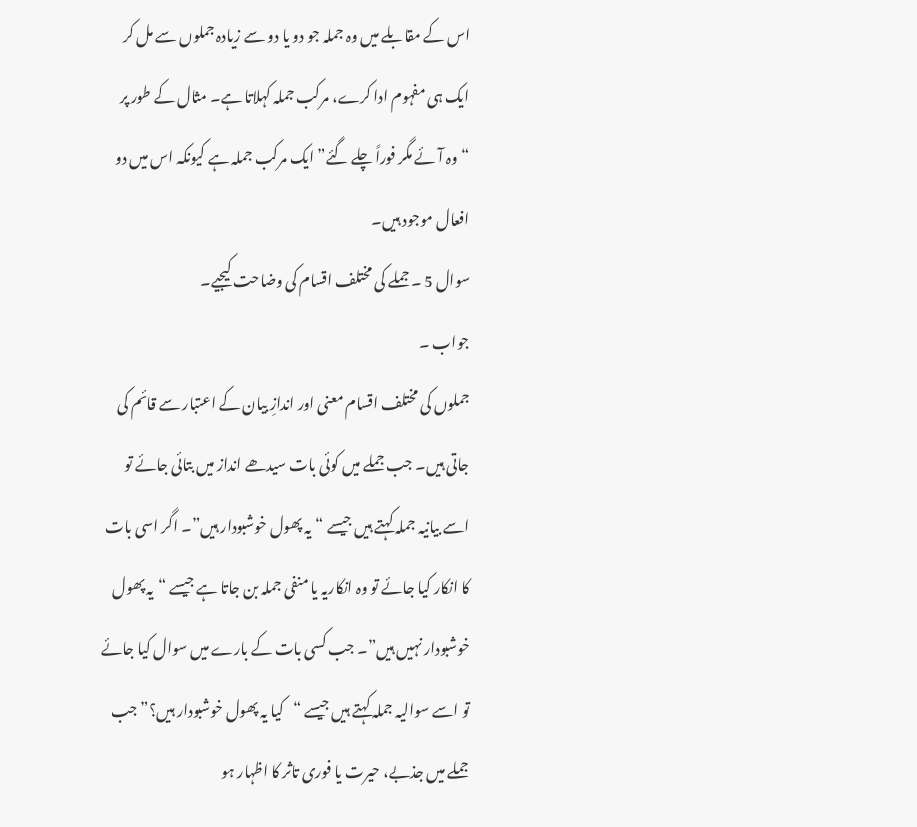اس کے مقابلے میں وہ جملہ جو دو یا دو سے زیادہ جملوں سے مل کر ایک ہی مفہوم ادا کرے، مرکب جملہ کہلاتا ہے۔ مثال کے طور پر “وہ آئے مگر فوراً چلے گئے” ایک مرکب جملہ ہے کیونکہ اس میں دو افعال موجود ہیں۔
سوال 5 ۔ جملے کی مختلف اقسام کی وضاحت کیجیے۔
جواب ۔
جملوں کی مختلف اقسام معنی اور اندازِ بیان کے اعتبار سے قائم کی جاتی ہیں۔ جب جملے میں کوئی بات سیدھے انداز میں بتائی جائے تو اسے بیانیہ جملہ کہتے ہیں جیسے “یہ پھول خوشبودار ہیں”۔ اگر اسی بات کا انکار کیا جائے تو وہ انکاریہ یا منفی جملہ بن جاتا ہے جیسے “یہ پھول خوشبودار نہیں ہیں”۔ جب کسی بات کے بارے میں سوال کیا جائے تو اسے سوالیہ جملہ کہتے ہیں جیسے “کیا یہ پھول خوشبودار ہیں؟” جب جملے میں جذبے، حیرت یا فوری تاثر کا اظہار ہو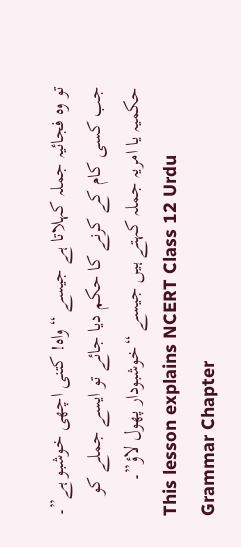تو وہ فجائیہ جملہ کہلاتا ہے جیسے “واہ! کتنی اچھی خوشبو ہے”۔ جب کسی کام کے کرنے کا حکم دیا جائے تو ایسے جملے کو حکمیہ یا امریہ جملہ کہتے ہیں جیسے “خوشبودار پھول لاؤ”۔
This lesson explains NCERT Class 12 Urdu Grammar Chapter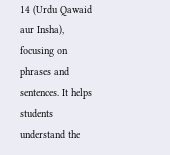14 (Urdu Qawaid aur Insha), focusing on phrases and sentences. It helps students understand the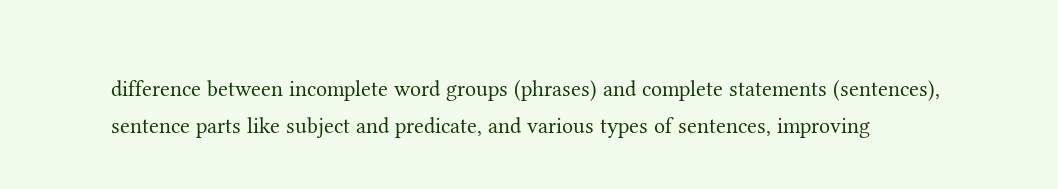difference between incomplete word groups (phrases) and complete statements (sentences), sentence parts like subject and predicate, and various types of sentences, improving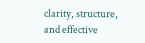clarity, structure, and effective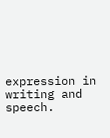expression in writing and speech.